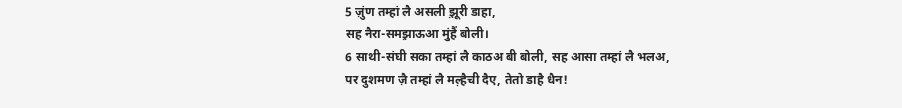5 ज़ुंण तम्हां लै असली झ़ूरी डाहा,
सह नैरा-समझ़ाऊआ मुंहैं बोली।
6 साथी-संघी सका तम्हां लै काठअ बी बोली, सह आसा तम्हां लै भलअ,
पर दुशमण ज़ै तम्हां लै मल़्हैची दैए, तेतो डाहै धैन!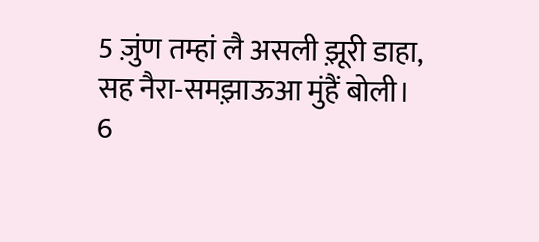5 ज़ुंण तम्हां लै असली झ़ूरी डाहा,
सह नैरा-समझ़ाऊआ मुंहैं बोली।
6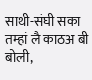साथी-संघी सका तम्हां लै काठअ बी बोली,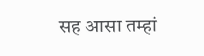सह आसा तम्हां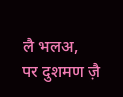लै भलअ,
पर दुशमण ज़ै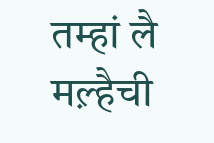तम्हां लै मल़्हैची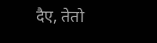दैए, तेतो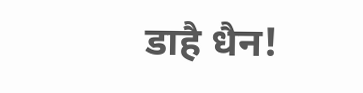डाहै धैन!